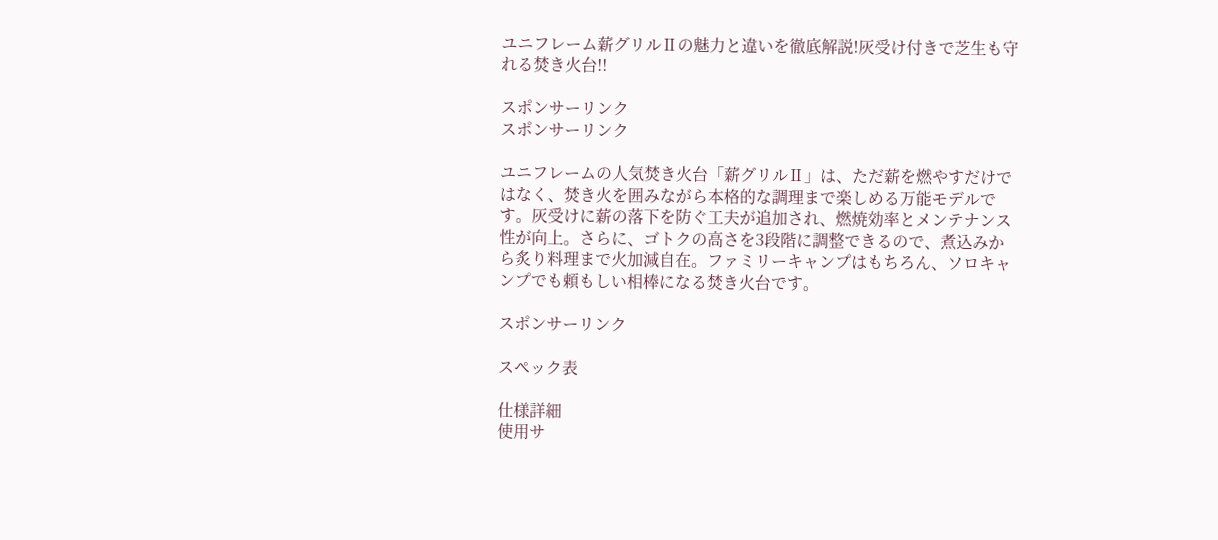ユニフレーム薪グリルⅡの魅力と違いを徹底解説!灰受け付きで芝生も守れる焚き火台!!

スポンサーリンク
スポンサーリンク

ユニフレームの人気焚き火台「薪グリルⅡ」は、ただ薪を燃やすだけではなく、焚き火を囲みながら本格的な調理まで楽しめる万能モデルです。灰受けに薪の落下を防ぐ工夫が追加され、燃焼効率とメンテナンス性が向上。さらに、ゴトクの高さを3段階に調整できるので、煮込みから炙り料理まで火加減自在。ファミリーキャンプはもちろん、ソロキャンプでも頼もしい相棒になる焚き火台です。

スポンサーリンク

スペック表

仕様詳細
使用サ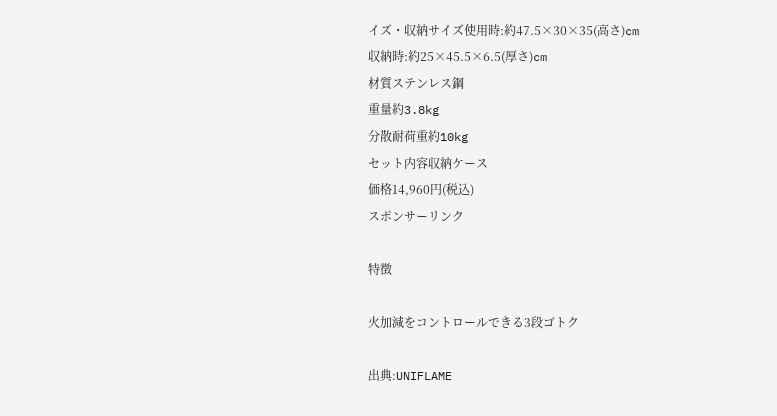イズ・収納サイズ使用時:約47.5×30×35(高さ)cm
収納時:約25×45.5×6.5(厚さ)cm
材質ステンレス鋼
重量約3.8kg
分散耐荷重約10kg
セット内容収納ケース
価格14,960円(税込)
スポンサーリンク

特徴

火加減をコントロールできる3段ゴトク

出典:UNIFLAME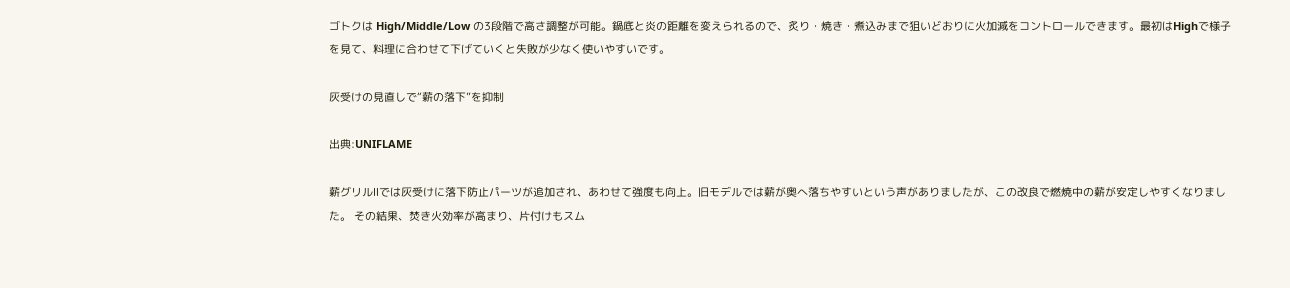ゴトクは High/Middle/Low の3段階で高さ調整が可能。鍋底と炎の距離を変えられるので、炙り・焼き・煮込みまで狙いどおりに火加減をコントロールできます。最初はHighで様子を見て、料理に合わせて下げていくと失敗が少なく使いやすいです。

灰受けの見直しで“薪の落下”を抑制

出典:UNIFLAME

薪グリルⅡでは灰受けに落下防止パーツが追加され、あわせて強度も向上。旧モデルでは薪が奥へ落ちやすいという声がありましたが、この改良で燃焼中の薪が安定しやすくなりました。 その結果、焚き火効率が高まり、片付けもスム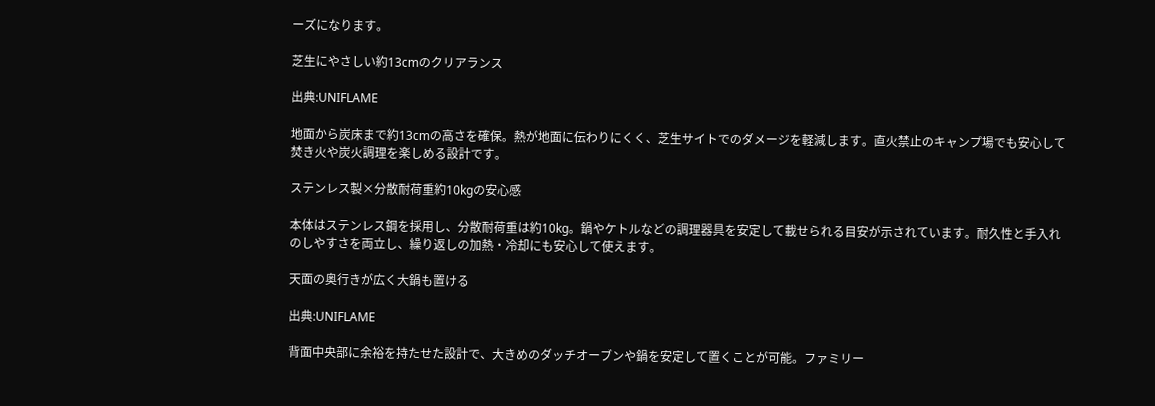ーズになります。

芝生にやさしい約13cmのクリアランス

出典:UNIFLAME

地面から炭床まで約13cmの高さを確保。熱が地面に伝わりにくく、芝生サイトでのダメージを軽減します。直火禁止のキャンプ場でも安心して焚き火や炭火調理を楽しめる設計です。

ステンレス製×分散耐荷重約10kgの安心感

本体はステンレス鋼を採用し、分散耐荷重は約10kg。鍋やケトルなどの調理器具を安定して載せられる目安が示されています。耐久性と手入れのしやすさを両立し、繰り返しの加熱・冷却にも安心して使えます。

天面の奥行きが広く大鍋も置ける

出典:UNIFLAME

背面中央部に余裕を持たせた設計で、大きめのダッチオーブンや鍋を安定して置くことが可能。ファミリー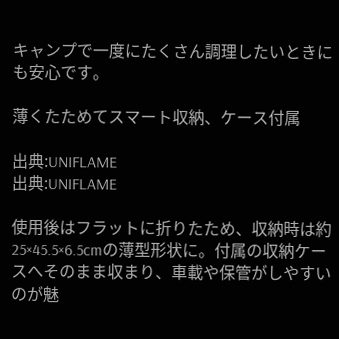キャンプで一度にたくさん調理したいときにも安心です。

薄くたためてスマート収納、ケース付属

出典:UNIFLAME
出典:UNIFLAME

使用後はフラットに折りたため、収納時は約25×45.5×6.5cmの薄型形状に。付属の収納ケースへそのまま収まり、車載や保管がしやすいのが魅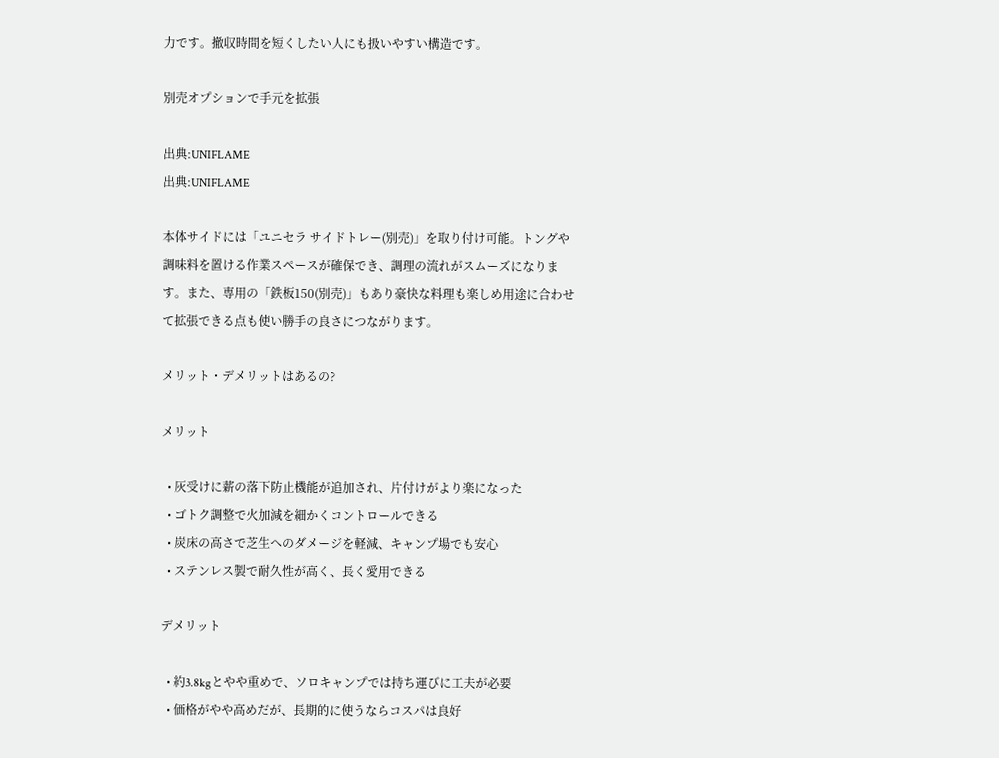力です。撤収時間を短くしたい人にも扱いやすい構造です。

別売オプションで手元を拡張

出典:UNIFLAME
出典:UNIFLAME

本体サイドには「ユニセラ サイドトレー(別売)」を取り付け可能。トングや調味料を置ける作業スペースが確保でき、調理の流れがスムーズになります。また、専用の「鉄板150(別売)」もあり豪快な料理も楽しめ用途に合わせて拡張できる点も使い勝手の良さにつながります。

メリット・デメリットはあるの?

メリット

  • 灰受けに薪の落下防止機能が追加され、片付けがより楽になった
  • ゴトク調整で火加減を細かくコントロールできる
  • 炭床の高さで芝生へのダメージを軽減、キャンプ場でも安心
  • ステンレス製で耐久性が高く、長く愛用できる

デメリット

  • 約3.8kgとやや重めで、ソロキャンプでは持ち運びに工夫が必要
  • 価格がやや高めだが、長期的に使うならコスパは良好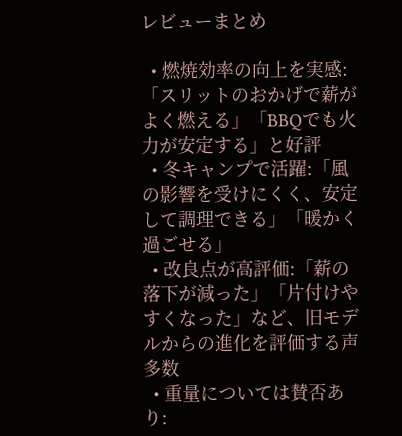レビューまとめ

  • 燃焼効率の向上を実感:「スリットのおかげで薪がよく燃える」「BBQでも火力が安定する」と好評
  • 冬キャンプで活躍:「風の影響を受けにくく、安定して調理できる」「暖かく過ごせる」
  • 改良点が高評価:「薪の落下が減った」「片付けやすくなった」など、旧モデルからの進化を評価する声多数
  • 重量については賛否あり: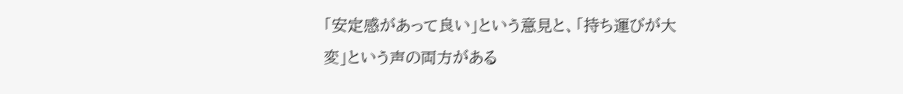「安定感があって良い」という意見と、「持ち運びが大変」という声の両方がある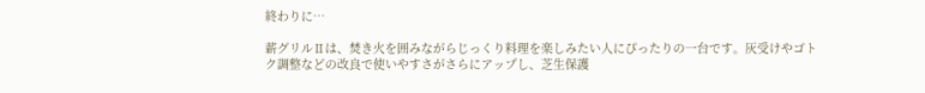終わりに…

薪グリルⅡは、焚き火を囲みながらじっくり料理を楽しみたい人にぴったりの一台です。灰受けやゴトク調整などの改良で使いやすさがさらにアップし、芝生保護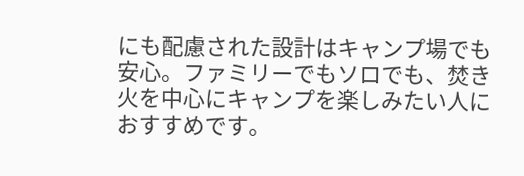にも配慮された設計はキャンプ場でも安心。ファミリーでもソロでも、焚き火を中心にキャンプを楽しみたい人におすすめです。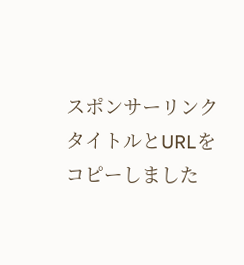スポンサーリンク
タイトルとURLをコピーしました